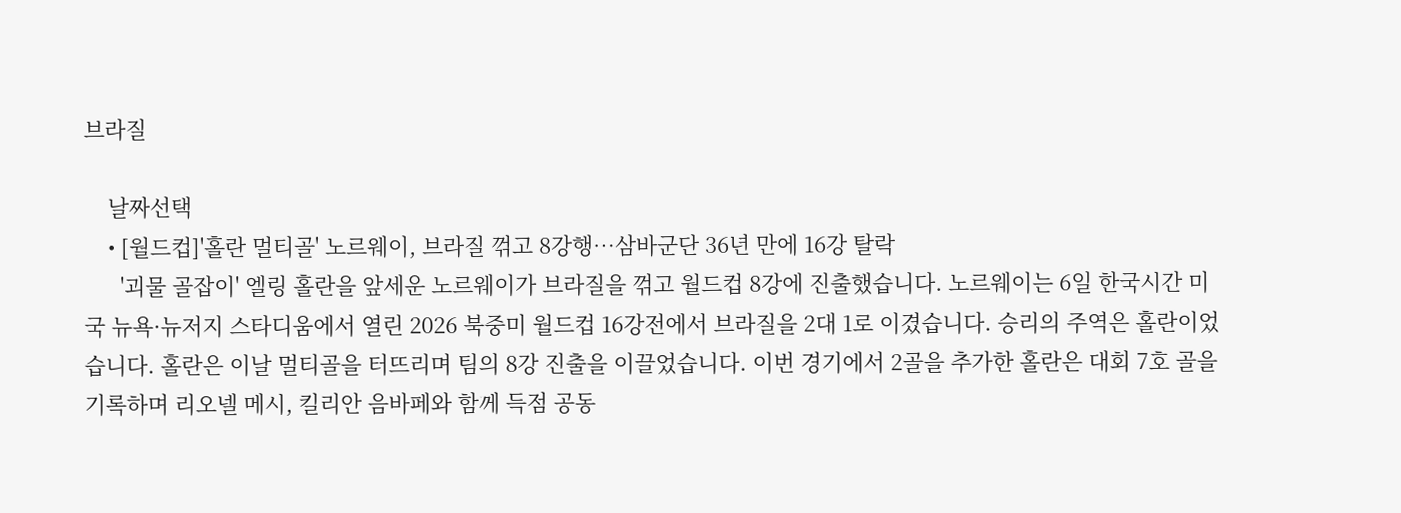브라질

    날짜선택
    • [월드컵]'홀란 멀티골' 노르웨이, 브라질 꺾고 8강행…삼바군단 36년 만에 16강 탈락
      '괴물 골잡이' 엘링 홀란을 앞세운 노르웨이가 브라질을 꺾고 월드컵 8강에 진출했습니다. 노르웨이는 6일 한국시간 미국 뉴욕·뉴저지 스타디움에서 열린 2026 북중미 월드컵 16강전에서 브라질을 2대 1로 이겼습니다. 승리의 주역은 홀란이었습니다. 홀란은 이날 멀티골을 터뜨리며 팀의 8강 진출을 이끌었습니다. 이번 경기에서 2골을 추가한 홀란은 대회 7호 골을 기록하며 리오넬 메시, 킬리안 음바페와 함께 득점 공동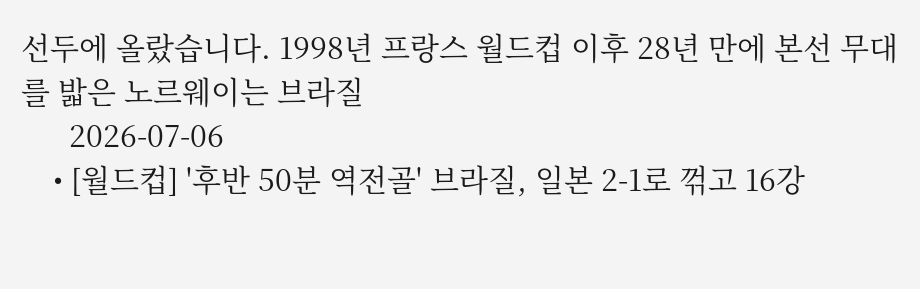선두에 올랐습니다. 1998년 프랑스 월드컵 이후 28년 만에 본선 무대를 밟은 노르웨이는 브라질
      2026-07-06
    • [월드컵] '후반 50분 역전골' 브라질, 일본 2-1로 꺾고 16강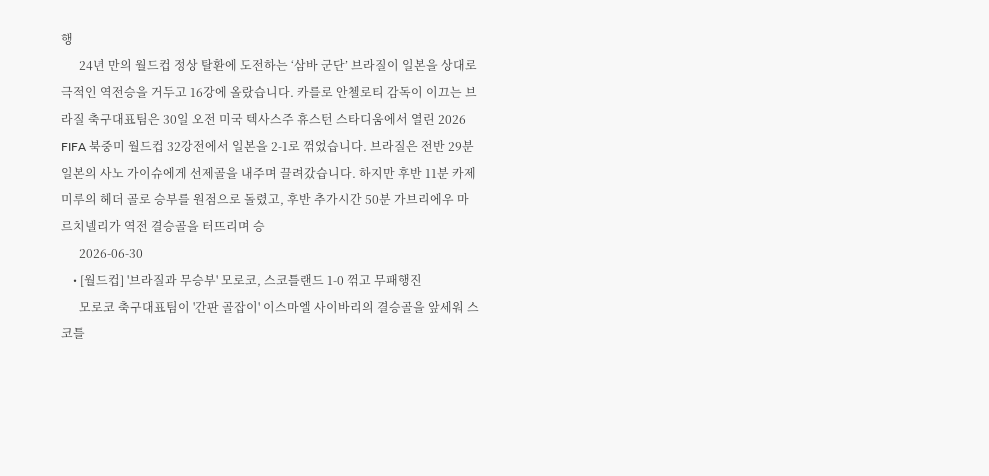행
      24년 만의 월드컵 정상 탈환에 도전하는 ‘삼바 군단’ 브라질이 일본을 상대로 극적인 역전승을 거두고 16강에 올랐습니다. 카를로 안첼로티 감독이 이끄는 브라질 축구대표팀은 30일 오전 미국 텍사스주 휴스턴 스타디움에서 열린 2026 FIFA 북중미 월드컵 32강전에서 일본을 2-1로 꺾었습니다. 브라질은 전반 29분 일본의 사노 가이슈에게 선제골을 내주며 끌려갔습니다. 하지만 후반 11분 카제미루의 헤더 골로 승부를 원점으로 돌렸고, 후반 추가시간 50분 가브리에우 마르치넬리가 역전 결승골을 터뜨리며 승
      2026-06-30
    • [월드컵] '브라질과 무승부' 모로코, 스코틀랜드 1-0 꺾고 무패행진
      모로코 축구대표팀이 '간판 골잡이' 이스마엘 사이바리의 결승골을 앞세워 스코틀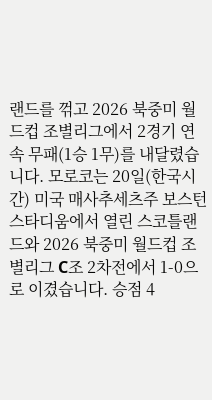랜드를 꺾고 2026 북중미 월드컵 조별리그에서 2경기 연속 무패(1승 1무)를 내달렸습니다. 모로코는 20일(한국시간) 미국 매사추세츠주 보스턴 스타디움에서 열린 스코틀랜드와 2026 북중미 월드컵 조별리그 C조 2차전에서 1-0으로 이겼습니다. 승점 4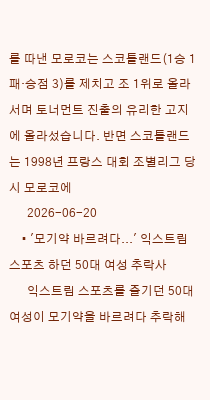를 따낸 모로코는 스코틀랜드(1승 1패·승점 3)를 제치고 조 1위로 올라서며 토너먼트 진출의 유리한 고지에 올라섰습니다. 반면 스코틀랜드는 1998년 프랑스 대회 조별리그 당시 모로코에
      2026-06-20
    • '모기약 바르려다...' 익스트림 스포츠 하던 50대 여성 추락사
      익스트림 스포츠를 즐기던 50대 여성이 모기약을 바르려다 추락해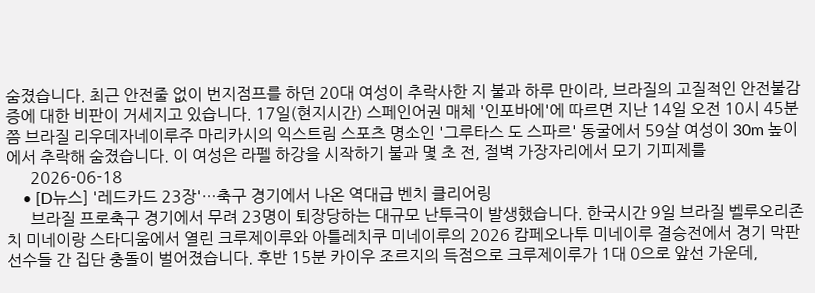숨졌습니다. 최근 안전줄 없이 번지점프를 하던 20대 여성이 추락사한 지 불과 하루 만이라, 브라질의 고질적인 안전불감증에 대한 비판이 거세지고 있습니다. 17일(현지시간) 스페인어권 매체 '인포바에'에 따르면 지난 14일 오전 10시 45분쯤 브라질 리우데자네이루주 마리카시의 익스트림 스포츠 명소인 '그루타스 도 스파르' 동굴에서 59살 여성이 30m 높이에서 추락해 숨졌습니다. 이 여성은 라펠 하강을 시작하기 불과 몇 초 전, 절벽 가장자리에서 모기 기피제를
      2026-06-18
    • [D뉴스] '레드카드 23장'…축구 경기에서 나온 역대급 벤치 클리어링
      브라질 프로축구 경기에서 무려 23명이 퇴장당하는 대규모 난투극이 발생했습니다. 한국시간 9일 브라질 벨루오리존치 미네이랑 스타디움에서 열린 크루제이루와 아틀레치쿠 미네이루의 2026 캄페오나투 미네이루 결승전에서 경기 막판 선수들 간 집단 충돌이 벌어졌습니다. 후반 15분 카이우 조르지의 득점으로 크루제이루가 1대 0으로 앞선 가운데,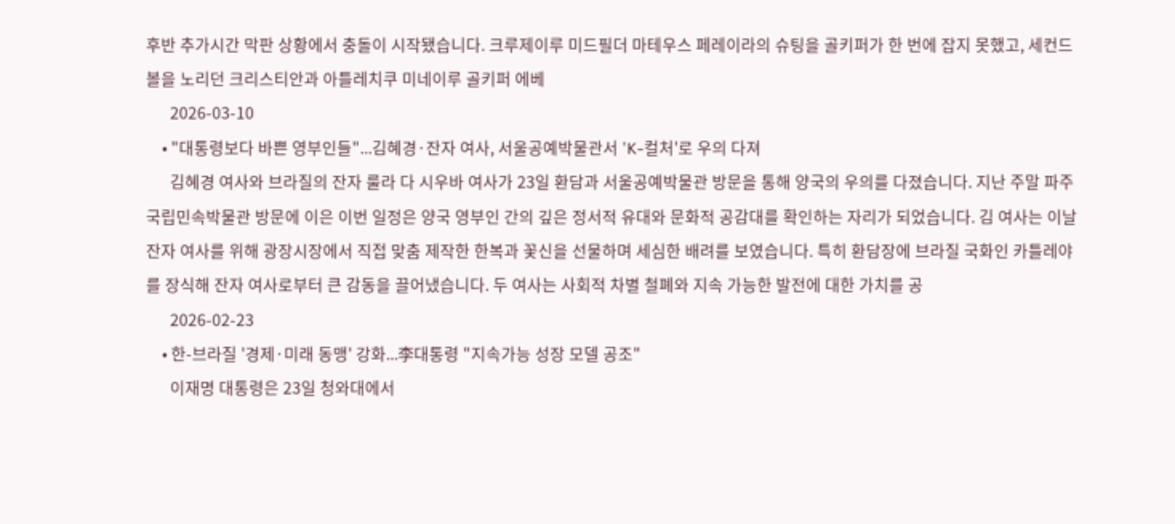후반 추가시간 막판 상황에서 충돌이 시작됐습니다. 크루제이루 미드필더 마테우스 페레이라의 슈팅을 골키퍼가 한 번에 잡지 못했고, 세컨드볼을 노리던 크리스티안과 아틀레치쿠 미네이루 골키퍼 에베
      2026-03-10
    • "대통령보다 바쁜 영부인들"...김혜경·잔자 여사, 서울공예박물관서 'K-컬처'로 우의 다져
      김혜경 여사와 브라질의 잔자 룰라 다 시우바 여사가 23일 환담과 서울공예박물관 방문을 통해 양국의 우의를 다졌습니다. 지난 주말 파주 국립민속박물관 방문에 이은 이번 일정은 양국 영부인 간의 깊은 정서적 유대와 문화적 공감대를 확인하는 자리가 되었습니다. 김 여사는 이날 잔자 여사를 위해 광장시장에서 직접 맞춤 제작한 한복과 꽃신을 선물하며 세심한 배려를 보였습니다. 특히 환담장에 브라질 국화인 카틀레야를 장식해 잔자 여사로부터 큰 감동을 끌어냈습니다. 두 여사는 사회적 차별 철폐와 지속 가능한 발전에 대한 가치를 공
      2026-02-23
    • 한-브라질 '경제·미래 동맹' 강화...李대통령 "지속가능 성장 모델 공조"
      이재명 대통령은 23일 청와대에서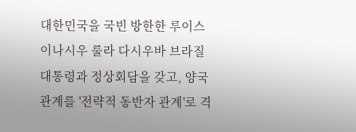대한민국을 국빈 방한한 루이스 이나시우 룰라 다시우바 브라질 대통령과 정상회담을 갖고, 양국 관계를 '전략적 동반자 관계'로 격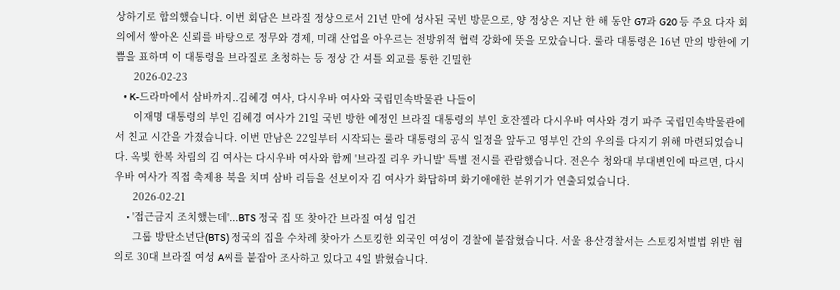상하기로 합의했습니다. 이번 회담은 브라질 정상으로서 21년 만에 성사된 국빈 방문으로, 양 정상은 지난 한 해 동안 G7과 G20 등 주요 다자 회의에서 쌓아온 신뢰를 바탕으로 정무와 경제, 미래 산업을 아우르는 전방위적 협력 강화에 뜻을 모았습니다. 룰라 대통령은 16년 만의 방한에 기쁨을 표하며 이 대통령을 브라질로 초청하는 등 정상 간 셔틀 외교를 통한 긴밀한
      2026-02-23
    • K-드라마에서 삼바까지..김혜경 여사, 다시우바 여사와 국립민속박물관 나들이
      이재명 대통령의 부인 김혜경 여사가 21일 국빈 방한 예정인 브라질 대통령의 부인 호잔젤라 다시우바 여사와 경기 파주 국립민속박물관에서 친교 시간을 가졌습니다. 이번 만남은 22일부터 시작되는 룰라 대통령의 공식 일정을 앞두고 영부인 간의 우의를 다지기 위해 마련되었습니다. 옥빛 한복 차림의 김 여사는 다시우바 여사와 함께 '브라질 리우 카니발' 특별 전시를 관람했습니다. 전은수 청와대 부대변인에 따르면, 다시우바 여사가 직접 축제용 북을 치며 삼바 리듬을 선보이자 김 여사가 화답하며 화기애애한 분위기가 연출되었습니다.
      2026-02-21
    • '접근금지 조치했는데'...BTS 정국 집 또 찾아간 브라질 여성 입건
      그룹 방탄소년단(BTS) 정국의 집을 수차례 찾아가 스토킹한 외국인 여성이 경찰에 붙잡혔습니다. 서울 용산경찰서는 스토킹처벌법 위반 혐의로 30대 브라질 여성 A씨를 붙잡아 조사하고 있다고 4일 밝혔습니다.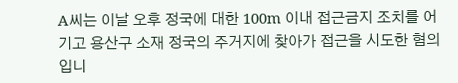A씨는 이날 오후 정국에 대한 100m 이내 접근금지 조치를 어기고 용산구 소재 정국의 주거지에 찾아가 접근을 시도한 혐의입니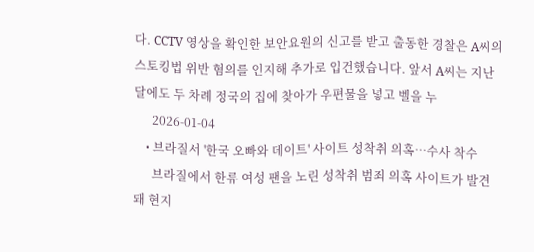다. CCTV 영상을 확인한 보안요원의 신고를 받고 출동한 경찰은 A씨의 스토킹법 위반 혐의를 인지해 추가로 입건했습니다. 앞서 A씨는 지난달에도 두 차례 정국의 집에 찾아가 우편물을 넣고 벨을 누
      2026-01-04
    • 브라질서 '한국 오빠와 데이트' 사이트 성착취 의혹…수사 착수
      브라질에서 한류 여성 팬을 노린 성착취 범죄 의혹 사이트가 발견돼 현지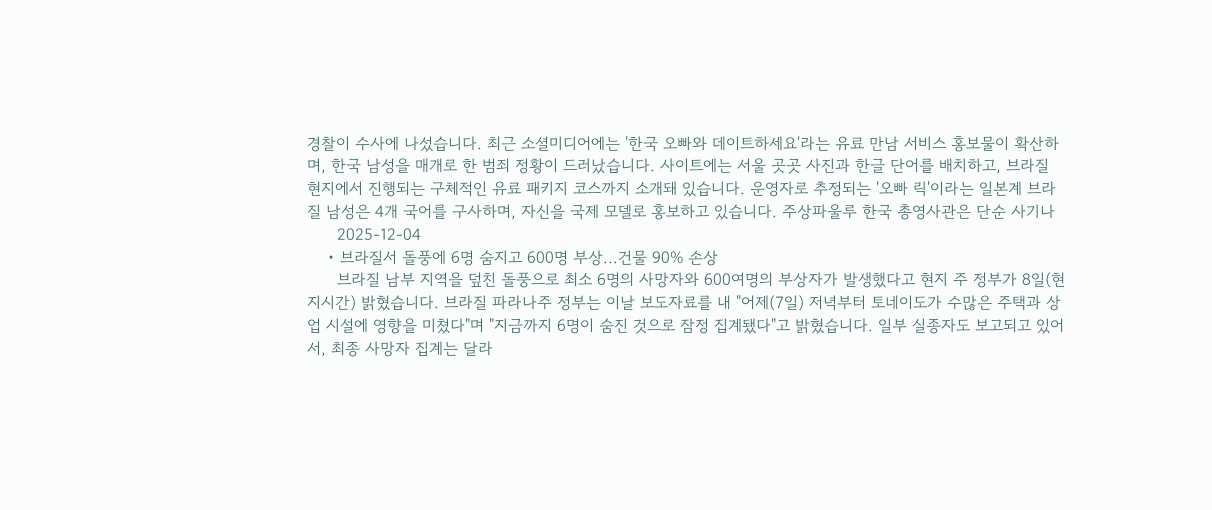경찰이 수사에 나섰습니다. 최근 소셜미디어에는 '한국 오빠와 데이트하세요'라는 유료 만남 서비스 홍보물이 확산하며, 한국 남성을 매개로 한 범죄 정황이 드러났습니다. 사이트에는 서울 곳곳 사진과 한글 단어를 배치하고, 브라질 현지에서 진행되는 구체적인 유료 패키지 코스까지 소개돼 있습니다. 운영자로 추정되는 '오빠 릭'이라는 일본계 브라질 남성은 4개 국어를 구사하며, 자신을 국제 모델로 홍보하고 있습니다. 주상파울루 한국 총영사관은 단순 사기나
      2025-12-04
    • 브라질서 돌풍에 6명 숨지고 600명 부상...건물 90% 손상
      브라질 남부 지역을 덮친 돌풍으로 최소 6명의 사망자와 600여명의 부상자가 발생했다고 현지 주 정부가 8일(현지시간) 밝혔습니다. 브라질 파라나주 정부는 이날 보도자료를 내 "어제(7일) 저녁부터 토네이도가 수많은 주택과 상업 시설에 영향을 미쳤다"며 "지금까지 6명이 숨진 것으로 잠정 집계됐다"고 밝혔습니다. 일부 실종자도 보고되고 있어서, 최종 사망자 집계는 달라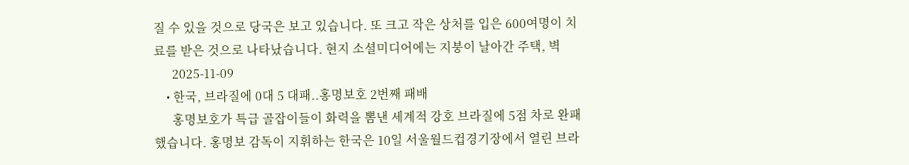질 수 있을 것으로 당국은 보고 있습니다. 또 크고 작은 상처를 입은 600여명이 치료를 받은 것으로 나타났습니다. 현지 소셜미디어에는 지붕이 날아간 주택, 벽
      2025-11-09
    • 한국, 브라질에 0대 5 대패..홍명보호 2번째 패배
      홍명보호가 특급 골잡이들이 화력을 뽐낸 세계적 강호 브라질에 5점 차로 완패했습니다. 홍명보 감독이 지휘하는 한국은 10일 서울월드컵경기장에서 열린 브라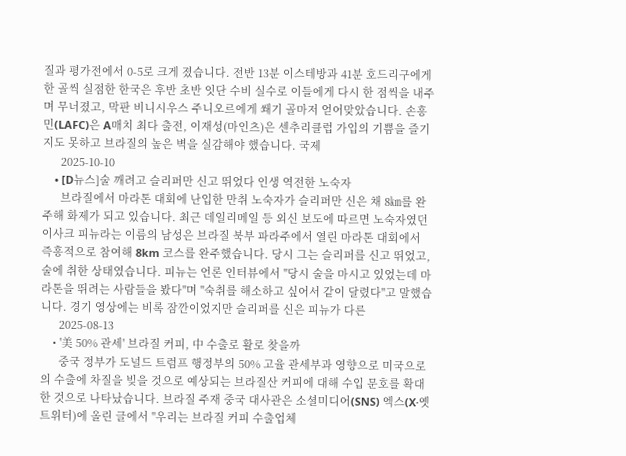질과 평가전에서 0-5로 크게 졌습니다. 전반 13분 이스테방과 41분 호드리구에게 한 골씩 실점한 한국은 후반 초반 잇단 수비 실수로 이들에게 다시 한 점씩을 내주며 무너졌고, 막판 비니시우스 주니오르에게 쐐기 골마저 얻어맞았습니다. 손흥민(LAFC)은 A매치 최다 출전, 이재성(마인츠)은 센추리클럽 가입의 기쁨을 즐기지도 못하고 브라질의 높은 벽을 실감해야 했습니다. 국제
      2025-10-10
    • [D뉴스]술 깨려고 슬리퍼만 신고 뛰었다 인생 역전한 노숙자
      브라질에서 마라톤 대회에 난입한 만취 노숙자가 슬리퍼만 신은 채 8㎞를 완주해 화제가 되고 있습니다. 최근 데일리메일 등 외신 보도에 따르면 노숙자였던 이사크 피뉴라는 이름의 남성은 브라질 북부 파라주에서 열린 마라톤 대회에서 즉흥적으로 참여해 8km 코스를 완주했습니다. 당시 그는 슬리퍼를 신고 뛰었고, 술에 취한 상태였습니다. 피뉴는 언론 인터뷰에서 "당시 술을 마시고 있었는데 마라톤을 뛰려는 사람들을 봤다"며 "숙취를 해소하고 싶어서 같이 달렸다"고 말했습니다. 경기 영상에는 비록 잠깐이었지만 슬리퍼를 신은 피뉴가 다른
      2025-08-13
    • '美 50% 관세' 브라질 커피, 中 수출로 활로 찾을까
      중국 정부가 도널드 트럼프 행정부의 50% 고율 관세부과 영향으로 미국으로의 수출에 차질을 빚을 것으로 예상되는 브라질산 커피에 대해 수입 문호를 확대한 것으로 나타났습니다. 브라질 주재 중국 대사관은 소셜미디어(SNS) 엑스(X·옛 트위터)에 올린 글에서 "우리는 브라질 커피 수출업체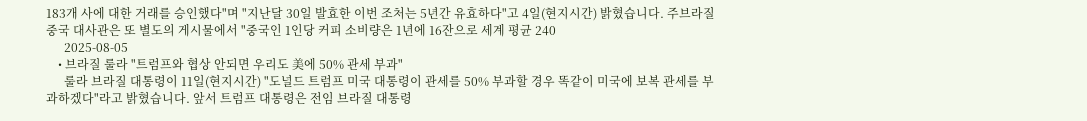183개 사에 대한 거래를 승인했다"며 "지난달 30일 발효한 이번 조처는 5년간 유효하다"고 4일(현지시간) 밝혔습니다. 주브라질 중국 대사관은 또 별도의 게시물에서 "중국인 1인당 커피 소비량은 1년에 16잔으로 세계 평균 240
      2025-08-05
    • 브라질 룰라 "트럼프와 협상 안되면 우리도 美에 50% 관세 부과"
      룰라 브라질 대통령이 11일(현지시간) "도널드 트럼프 미국 대통령이 관세를 50% 부과할 경우 똑같이 미국에 보복 관세를 부과하겠다"라고 밝혔습니다. 앞서 트럼프 대통령은 전임 브라질 대통령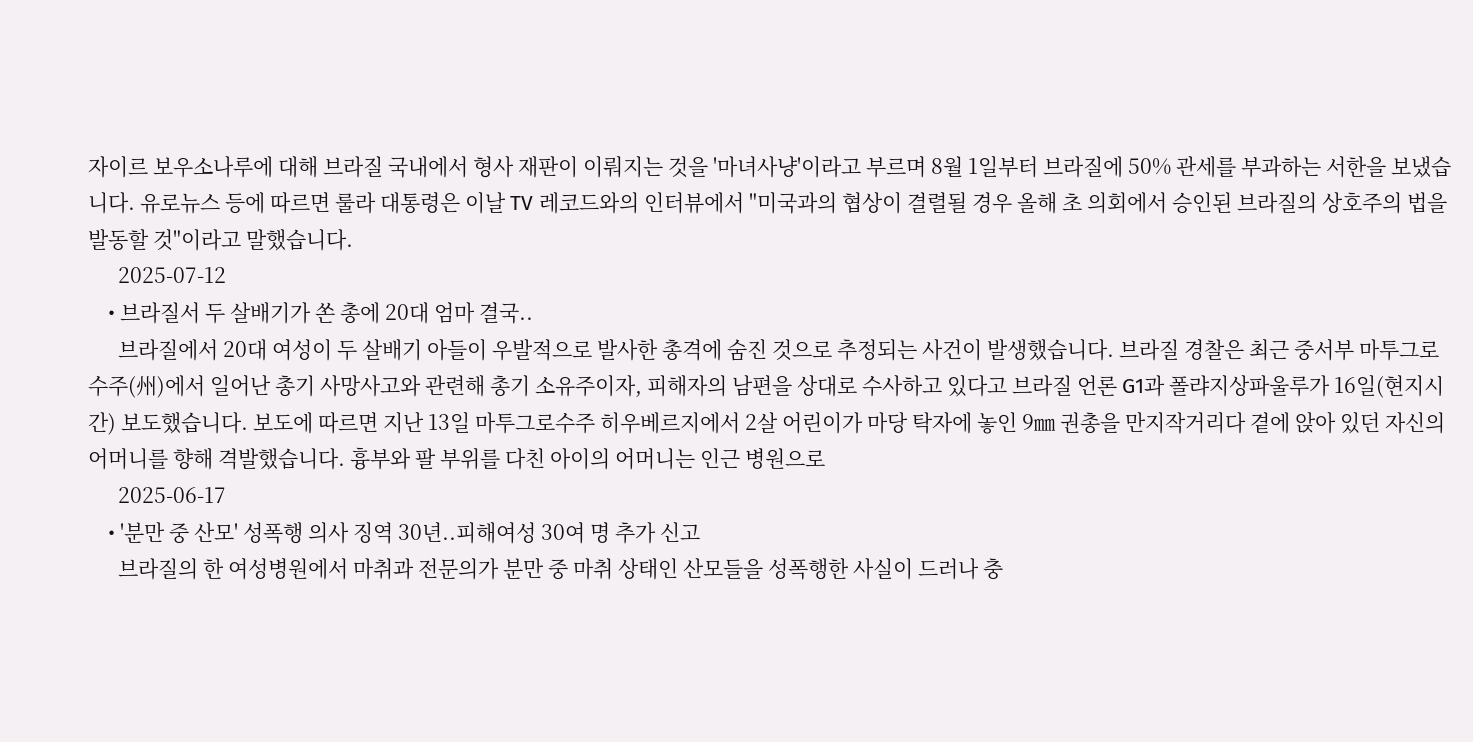자이르 보우소나루에 대해 브라질 국내에서 형사 재판이 이뤄지는 것을 '마녀사냥'이라고 부르며 8월 1일부터 브라질에 50% 관세를 부과하는 서한을 보냈습니다. 유로뉴스 등에 따르면 룰라 대통령은 이날 TV 레코드와의 인터뷰에서 "미국과의 협상이 결렬될 경우 올해 초 의회에서 승인된 브라질의 상호주의 법을 발동할 것"이라고 말했습니다.
      2025-07-12
    • 브라질서 두 살배기가 쏜 총에 20대 엄마 결국..
      브라질에서 20대 여성이 두 살배기 아들이 우발적으로 발사한 총격에 숨진 것으로 추정되는 사건이 발생했습니다. 브라질 경찰은 최근 중서부 마투그로수주(州)에서 일어난 총기 사망사고와 관련해 총기 소유주이자, 피해자의 남편을 상대로 수사하고 있다고 브라질 언론 G1과 폴랴지상파울루가 16일(현지시간) 보도했습니다. 보도에 따르면 지난 13일 마투그로수주 히우베르지에서 2살 어린이가 마당 탁자에 놓인 9㎜ 권총을 만지작거리다 곁에 앉아 있던 자신의 어머니를 향해 격발했습니다. 흉부와 팔 부위를 다친 아이의 어머니는 인근 병원으로
      2025-06-17
    • '분만 중 산모' 성폭행 의사 징역 30년..피해여성 30여 명 추가 신고
      브라질의 한 여성병원에서 마취과 전문의가 분만 중 마취 상태인 산모들을 성폭행한 사실이 드러나 충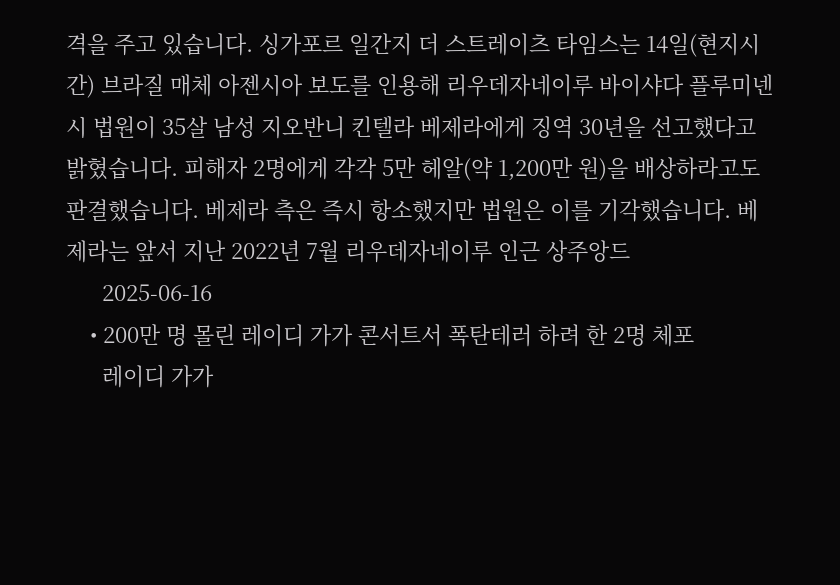격을 주고 있습니다. 싱가포르 일간지 더 스트레이츠 타임스는 14일(현지시간) 브라질 매체 아젠시아 보도를 인용해 리우데자네이루 바이샤다 플루미넨시 법원이 35살 남성 지오반니 킨텔라 베제라에게 징역 30년을 선고했다고 밝혔습니다. 피해자 2명에게 각각 5만 헤알(약 1,200만 원)을 배상하라고도 판결했습니다. 베제라 측은 즉시 항소했지만 법원은 이를 기각했습니다. 베제라는 앞서 지난 2022년 7월 리우데자네이루 인근 상주앙드
      2025-06-16
    • 200만 명 몰린 레이디 가가 콘서트서 폭탄테러 하려 한 2명 체포
      레이디 가가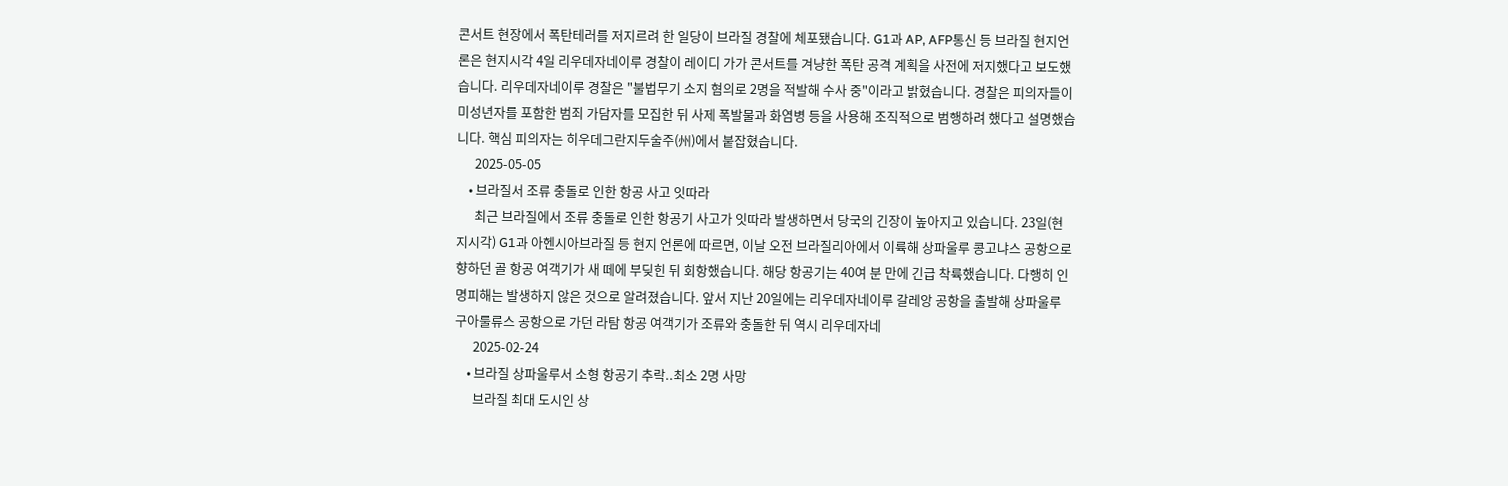콘서트 현장에서 폭탄테러를 저지르려 한 일당이 브라질 경찰에 체포됐습니다. G1과 AP, AFP통신 등 브라질 현지언론은 현지시각 4일 리우데자네이루 경찰이 레이디 가가 콘서트를 겨냥한 폭탄 공격 계획을 사전에 저지했다고 보도했습니다. 리우데자네이루 경찰은 "불법무기 소지 혐의로 2명을 적발해 수사 중"이라고 밝혔습니다. 경찰은 피의자들이 미성년자를 포함한 범죄 가담자를 모집한 뒤 사제 폭발물과 화염병 등을 사용해 조직적으로 범행하려 했다고 설명했습니다. 핵심 피의자는 히우데그란지두술주(州)에서 붙잡혔습니다.
      2025-05-05
    • 브라질서 조류 충돌로 인한 항공 사고 잇따라
      최근 브라질에서 조류 충돌로 인한 항공기 사고가 잇따라 발생하면서 당국의 긴장이 높아지고 있습니다. 23일(현지시각) G1과 아헨시아브라질 등 현지 언론에 따르면, 이날 오전 브라질리아에서 이륙해 상파울루 콩고냐스 공항으로 향하던 골 항공 여객기가 새 떼에 부딪힌 뒤 회항했습니다. 해당 항공기는 40여 분 만에 긴급 착륙했습니다. 다행히 인명피해는 발생하지 않은 것으로 알려졌습니다. 앞서 지난 20일에는 리우데자네이루 갈레앙 공항을 출발해 상파울루 구아룰류스 공항으로 가던 라탐 항공 여객기가 조류와 충돌한 뒤 역시 리우데자네
      2025-02-24
    • 브라질 상파울루서 소형 항공기 추락..최소 2명 사망
      브라질 최대 도시인 상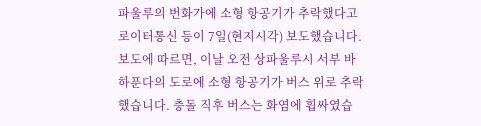파울루의 번화가에 소형 항공기가 추락했다고 로이터통신 등이 7일(현지시각) 보도했습니다. 보도에 따르면, 이날 오전 상파울루시 서부 바하푼다의 도로에 소형 항공기가 버스 위로 추락했습니다. 충돌 직후 버스는 화염에 휩싸였습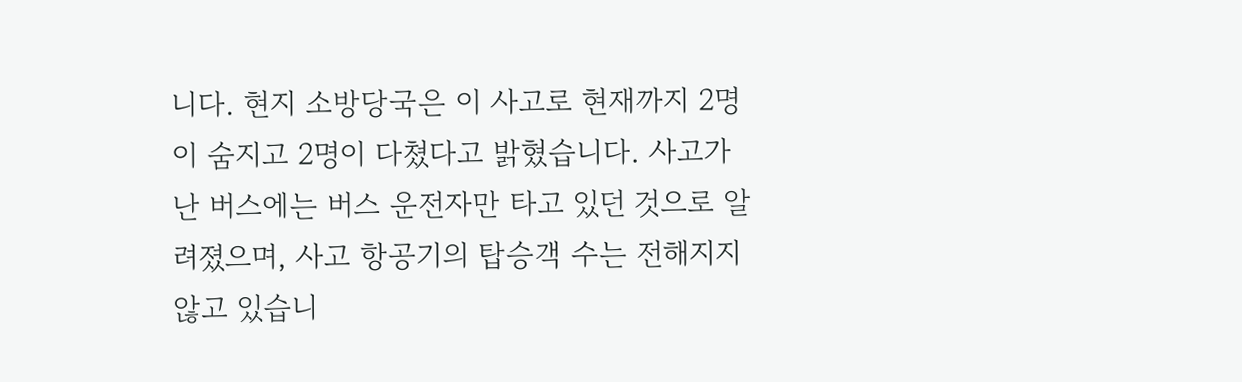니다. 현지 소방당국은 이 사고로 현재까지 2명이 숨지고 2명이 다쳤다고 밝혔습니다. 사고가 난 버스에는 버스 운전자만 타고 있던 것으로 알려졌으며, 사고 항공기의 탑승객 수는 전해지지 않고 있습니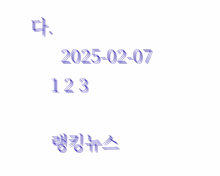다.
      2025-02-07
    1 2 3

    랭킹뉴스